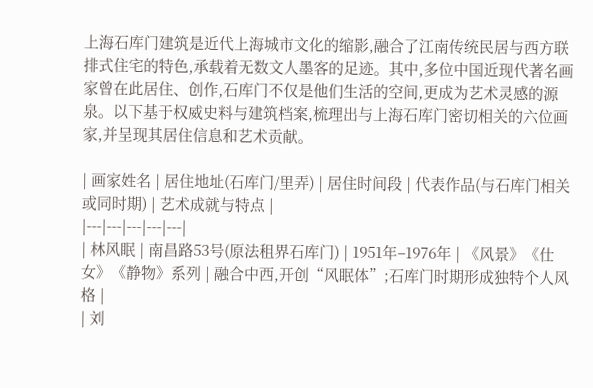上海石库门建筑是近代上海城市文化的缩影,融合了江南传统民居与西方联排式住宅的特色,承载着无数文人墨客的足迹。其中,多位中国近现代著名画家曾在此居住、创作,石库门不仅是他们生活的空间,更成为艺术灵感的源泉。以下基于权威史料与建筑档案,梳理出与上海石库门密切相关的六位画家,并呈现其居住信息和艺术贡献。

| 画家姓名 | 居住地址(石库门/里弄) | 居住时间段 | 代表作品(与石库门相关或同时期) | 艺术成就与特点 |
|---|---|---|---|---|
| 林风眠 | 南昌路53号(原法租界石库门) | 1951年–1976年 | 《风景》《仕女》《静物》系列 | 融合中西,开创“风眠体”;石库门时期形成独特个人风格 |
| 刘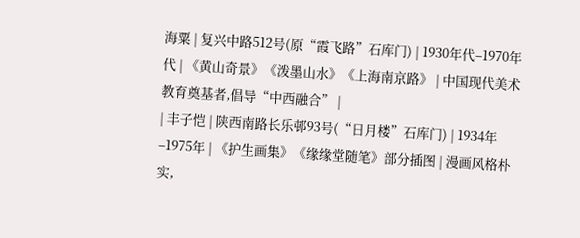海粟 | 复兴中路512号(原“霞飞路”石库门) | 1930年代–1970年代 | 《黄山奇景》《泼墨山水》《上海南京路》 | 中国现代美术教育奠基者,倡导“中西融合” |
| 丰子恺 | 陕西南路长乐邨93号(“日月楼”石库门) | 1934年–1975年 | 《护生画集》《缘缘堂随笔》部分插图 | 漫画风格朴实,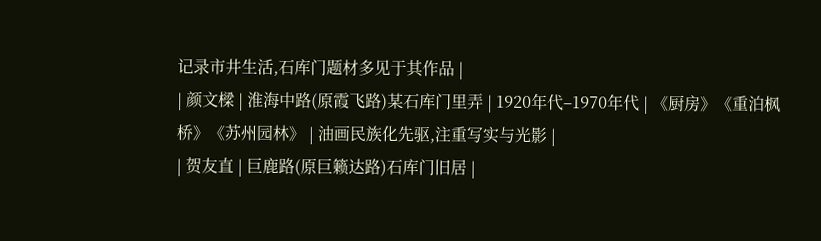记录市井生活,石库门题材多见于其作品 |
| 颜文樑 | 淮海中路(原霞飞路)某石库门里弄 | 1920年代–1970年代 | 《厨房》《重泊枫桥》《苏州园林》 | 油画民族化先驱,注重写实与光影 |
| 贺友直 | 巨鹿路(原巨籁达路)石库门旧居 |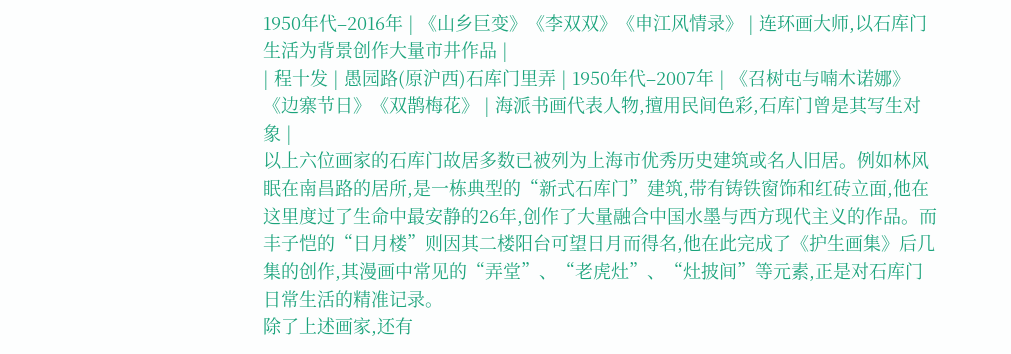1950年代–2016年 | 《山乡巨变》《李双双》《申江风情录》 | 连环画大师,以石库门生活为背景创作大量市井作品 |
| 程十发 | 愚园路(原沪西)石库门里弄 | 1950年代–2007年 | 《召树屯与喃木诺娜》《边寨节日》《双鹊梅花》 | 海派书画代表人物,擅用民间色彩,石库门曾是其写生对象 |
以上六位画家的石库门故居多数已被列为上海市优秀历史建筑或名人旧居。例如林风眠在南昌路的居所,是一栋典型的“新式石库门”建筑,带有铸铁窗饰和红砖立面,他在这里度过了生命中最安静的26年,创作了大量融合中国水墨与西方现代主义的作品。而丰子恺的“日月楼”则因其二楼阳台可望日月而得名,他在此完成了《护生画集》后几集的创作,其漫画中常见的“弄堂”、“老虎灶”、“灶披间”等元素,正是对石库门日常生活的精准记录。
除了上述画家,还有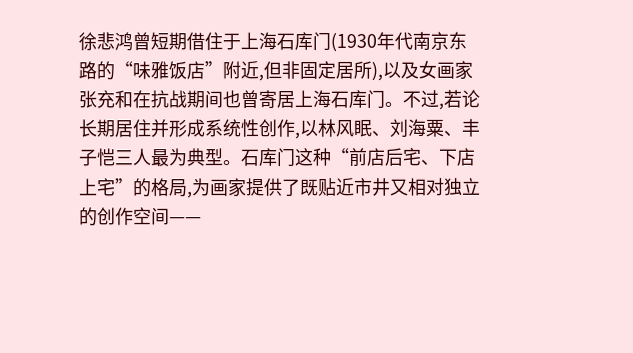徐悲鸿曾短期借住于上海石库门(1930年代南京东路的“味雅饭店”附近,但非固定居所),以及女画家张充和在抗战期间也曾寄居上海石库门。不过,若论长期居住并形成系统性创作,以林风眠、刘海粟、丰子恺三人最为典型。石库门这种“前店后宅、下店上宅”的格局,为画家提供了既贴近市井又相对独立的创作空间——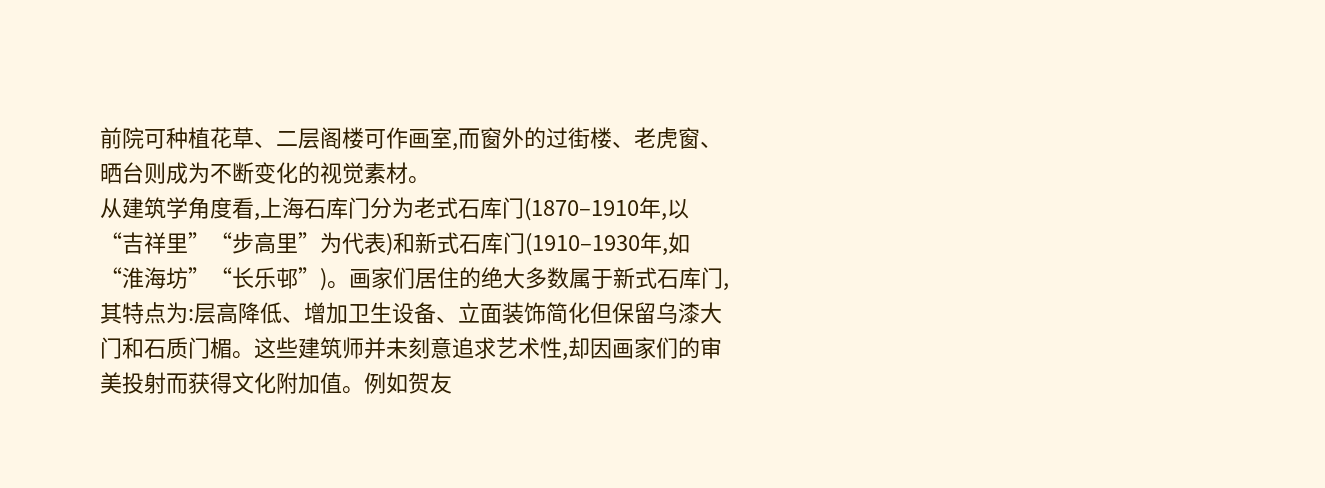前院可种植花草、二层阁楼可作画室,而窗外的过街楼、老虎窗、晒台则成为不断变化的视觉素材。
从建筑学角度看,上海石库门分为老式石库门(1870–1910年,以“吉祥里”“步高里”为代表)和新式石库门(1910–1930年,如“淮海坊”“长乐邨”)。画家们居住的绝大多数属于新式石库门,其特点为:层高降低、增加卫生设备、立面装饰简化但保留乌漆大门和石质门楣。这些建筑师并未刻意追求艺术性,却因画家们的审美投射而获得文化附加值。例如贺友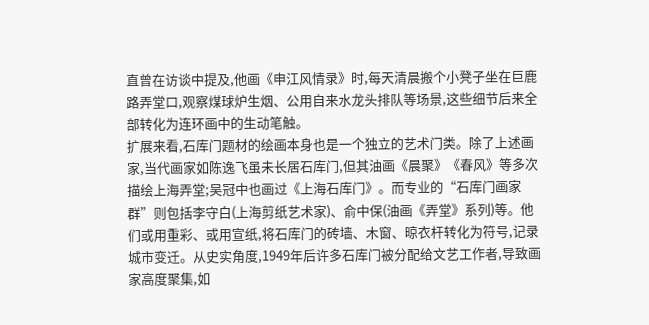直曾在访谈中提及,他画《申江风情录》时,每天清晨搬个小凳子坐在巨鹿路弄堂口,观察煤球炉生烟、公用自来水龙头排队等场景,这些细节后来全部转化为连环画中的生动笔触。
扩展来看,石库门题材的绘画本身也是一个独立的艺术门类。除了上述画家,当代画家如陈逸飞虽未长居石库门,但其油画《晨聚》《春风》等多次描绘上海弄堂;吴冠中也画过《上海石库门》。而专业的“石库门画家群”则包括李守白(上海剪纸艺术家)、俞中保(油画《弄堂》系列)等。他们或用重彩、或用宣纸,将石库门的砖墙、木窗、晾衣杆转化为符号,记录城市变迁。从史实角度,1949年后许多石库门被分配给文艺工作者,导致画家高度聚集,如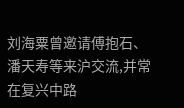刘海粟曾邀请傅抱石、潘天寿等来沪交流,并常在复兴中路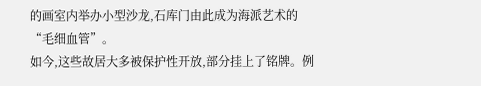的画室内举办小型沙龙,石库门由此成为海派艺术的“毛细血管”。
如今,这些故居大多被保护性开放,部分挂上了铭牌。例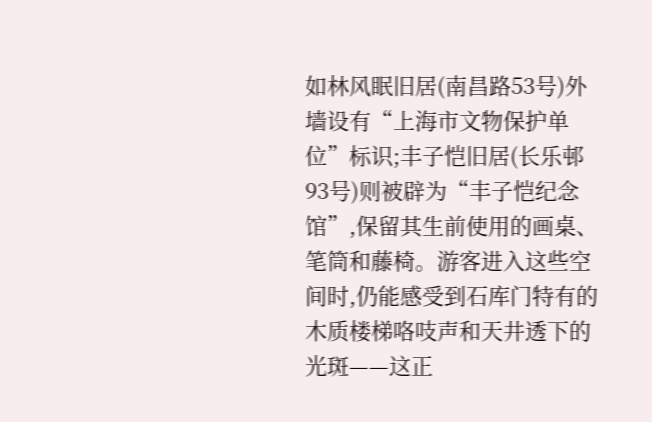如林风眠旧居(南昌路53号)外墙设有“上海市文物保护单位”标识;丰子恺旧居(长乐邨93号)则被辟为“丰子恺纪念馆”,保留其生前使用的画桌、笔筒和藤椅。游客进入这些空间时,仍能感受到石库门特有的木质楼梯咯吱声和天井透下的光斑——这正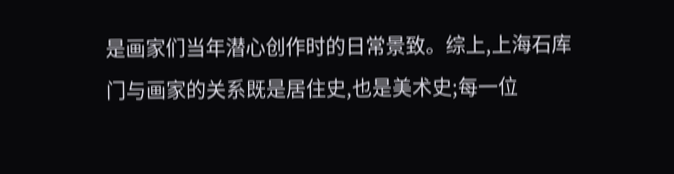是画家们当年潜心创作时的日常景致。综上,上海石库门与画家的关系既是居住史,也是美术史;每一位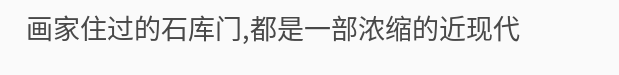画家住过的石库门,都是一部浓缩的近现代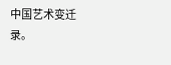中国艺术变迁录。